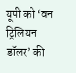यूपी को ‘वन ट्रिलियन डॉलर’ की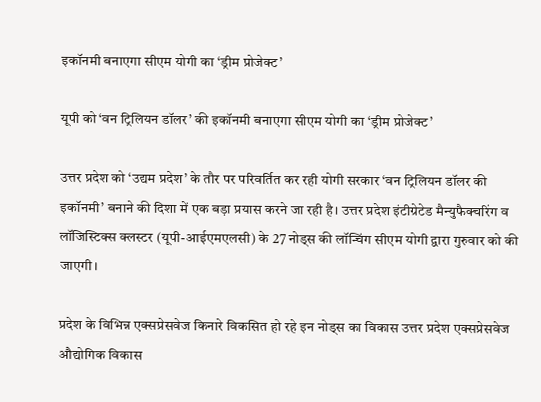इकॉनमी बनाएगा सीएम योगी का ‘ड्रीम प्रोजेक्ट’

यूपी को ‘वन ट्रिलियन डॉलर’ की इकॉनमी बनाएगा सीएम योगी का ‘ड्रीम प्रोजेक्ट’

उत्तर प्रदेश को ‘उद्यम प्रदेश’ के तौर पर परिवर्तित कर रही योगी सरकार ‘वन ट्रिलियन डॉलर की इकॉनमी’ बनाने की दिशा में एक बड़ा प्रयास करने जा रही है। उत्तर प्रदेश इंटीग्रेटेड मैन्युफैक्चरिंग व लॉजिस्टिक्स क्लस्टर (यूपी-आईएमएलसी) के 27 नोड्स की लॉन्चिंग सीएम योगी द्वारा गुरुवार को की जाएगी।

प्रदेश के विभिन्न एक्सप्रेसवेज किनारे विकसित हो रहे इन नोड्स का विकास उत्तर प्रदेश एक्सप्रेसवेज औद्योगिक विकास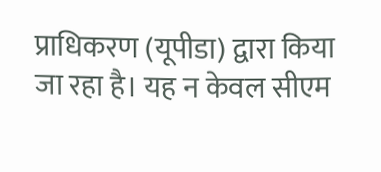प्राधिकरण (यूपीडा) द्वारा किया जा रहा है। यह न केवल सीएम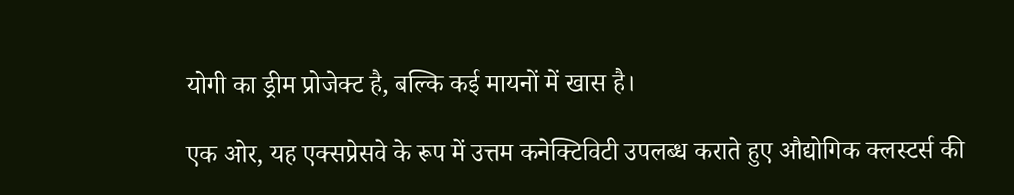योगी का ड्रीम प्रोजेक्ट है, बल्कि कई मायनों में खास है।

एक ओर, यह एक्सप्रेसवे के रूप में उत्तम कनेक्टिविटी उपलब्ध कराते हुए औद्योगिक क्लस्टर्स की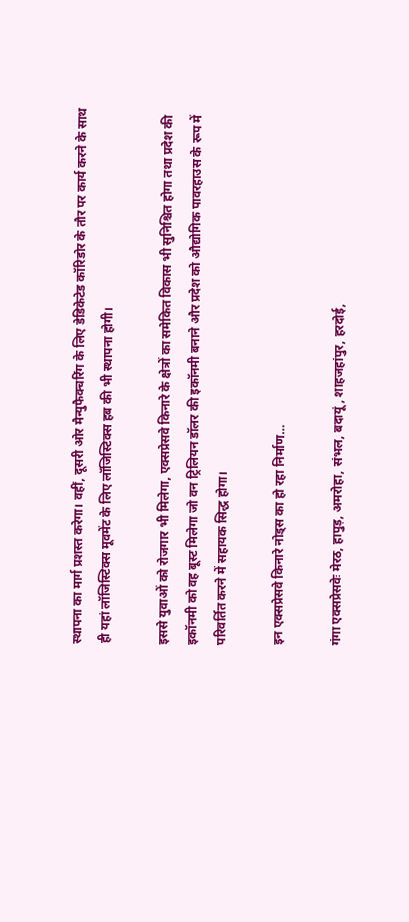स्थापना का मार्ग प्रशस्त करेगा। वहीं, दूसरी ओर मैन्युफैक्चरिंग के लिए डेडिकेटेड कॉरिडोर के तौर पर कार्य करने के साथ ही यहां लॉजिस्टिक्स मूवमेंट के लिए लॉजिस्टिक्स हब की भी स्थापना होगी।

इससे युवाओं को रोजगार भी मिलेगा, एक्सप्रेसवे किनारे के क्षेत्रों का समेकित विकास भी सुनिश्चित होगा तथा प्रदेश की इकॉनमी को वह बूस्ट मिलेगा जो वन ट्रिलियन डॉलर की इकॉनमी बनाने और प्रदेश को औद्योगिक पावरहाउस के रूप में परिवर्तित करने में सहायक सिद्ध होगा।

इन एक्सप्रेसवे किनारे नोड्स का हो रहा निर्माण…

गंगा एक्सप्रेसवेः मेरठ, हापुड़, अमरोहा, संभल, बदायूं, शाहजहांपुर, हरदोई,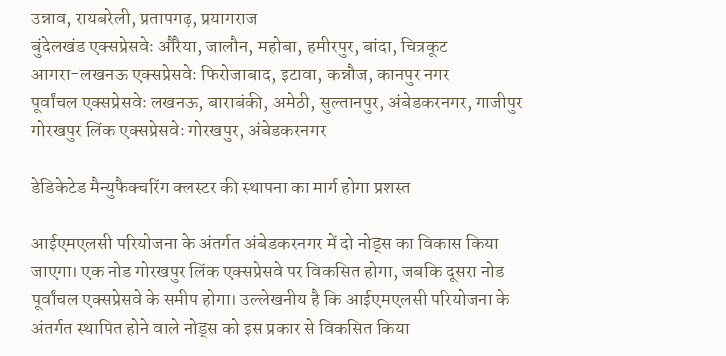उन्नाव, रायबरेली, प्रतापगढ़, प्रयागराज
बुंदेलखंड एक्सप्रेसवेः औरैया, जालौन, महोबा, हमीरपुर, बांदा, चित्रकूट
आगरा-लखनऊ एक्सप्रेसवेः फिरोजाबाद, इटावा, कन्नौज, कानपुर नगर
पूर्वांचल एक्सप्रेसवेः लखनऊ, बाराबंकी, अमेठी, सुल्तानपुर, अंबेडकरनगर, गाजीपुर
गोरखपुर लिंक एक्सप्रेसवेः गोरखपुर, अंबेडकरनगर

डेडिकेटेड मैन्युफैक्चरिंग क्लस्टर की स्थापना का मार्ग होगा प्रशस्त

आईएमएलसी परियोजना के अंतर्गत अंबेडकरनगर में दो नोड्स का विकास किया जाएगा। एक नोड गोरखपुर लिंक एक्सप्रेसवे पर विकसित होगा, जबकि दूसरा नोड पूर्वांचल एक्सप्रेसवे के समीप होगा। उल्लेखनीय है कि आईएमएलसी परियोजना के अंतर्गत स्थापित होने वाले नोड्स को इस प्रकार से विकसित किया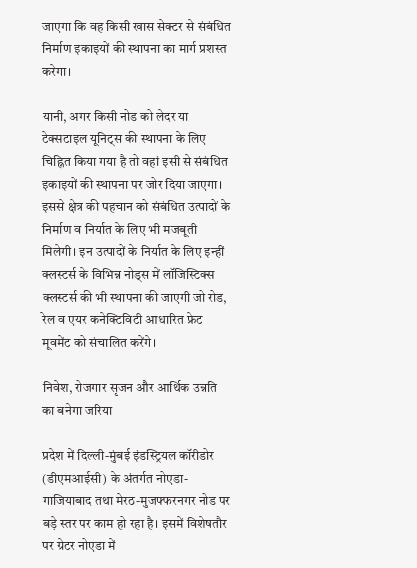जाएगा कि वह किसी खास सेक्टर से संबंधित निर्माण इकाइयों की स्थापना का मार्ग प्रशस्त करेगा।

यानी, अगर किसी नोड को लेदर या टेक्सटाइल यूनिट्स की स्थापना के लिए चिह्नित किया गया है तो वहां इसी से संबंधित इकाइयों की स्थापना पर जोर दिया जाएगा। इससे क्षेत्र की पहचान को संबंधित उत्पादों के निर्माण व निर्यात के लिए भी मजबूती मिलेगी। इन उत्पादों के निर्यात के लिए इन्हीं क्लस्टर्स के विभिन्न नोड्स में लॉजिस्टिक्स क्लस्टर्स की भी स्थापना की जाएगी जो रोड, रेल व एयर कनेक्टिविटी आधारित फ्रेट मूवमेंट को संचालित करेंगे।

निवेश, रोजगार सृजन और आर्थिक उन्नति का बनेगा जरिया

प्रदेश में दिल्ली-मुंबई इंडस्ट्रियल कॉरीडोर (डीएमआईसी) के अंतर्गत नोएडा-गाजियाबाद तथा मेरठ-मुजफ्फरनगर नोड पर बड़े स्तर पर काम हो रहा है। इसमें विशेषतौर पर ग्रेटर नोएडा में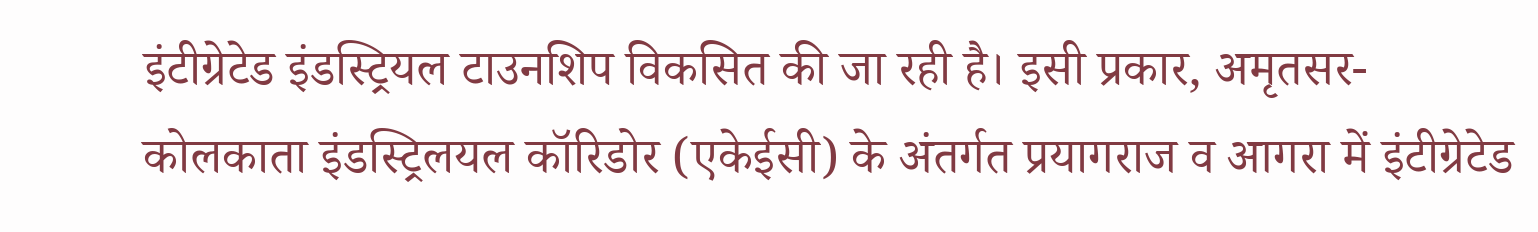इंटीग्रेटेड इंडस्ट्रियल टाउनशिप विकसित की जा रही है। इसी प्रकार, अमृतसर-कोलकाता इंडस्ट्रिलयल कॉरिडोर (एकेईसी) के अंतर्गत प्रयागराज व आगरा में इंटीग्रेटेड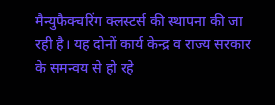मैन्युफैक्चरिंग क्लस्टर्स की स्थापना की जा रही है। यह दोनों कार्य केन्द्र व राज्य सरकार के समन्वय से हो रहे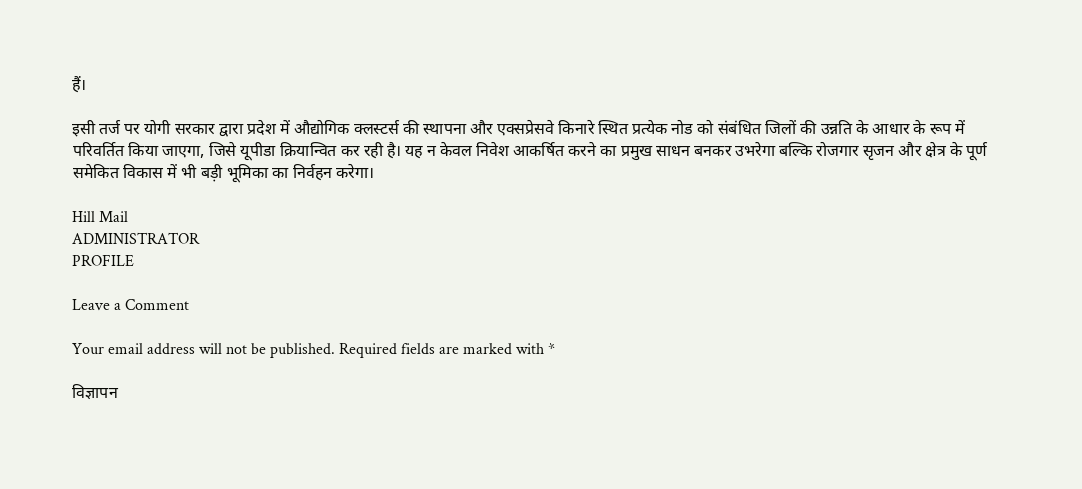हैं।

इसी तर्ज पर योगी सरकार द्वारा प्रदेश में औद्योगिक क्लस्टर्स की स्थापना और एक्सप्रेसवे किनारे स्थित प्रत्येक नोड को संबंधित जिलों की उन्नति के आधार के रूप में परिवर्तित किया जाएगा, जिसे यूपीडा क्रियान्वित कर रही है। यह न केवल निवेश आकर्षित करने का प्रमुख साधन बनकर उभरेगा बल्कि रोजगार सृजन और क्षेत्र के पूर्ण समेकित विकास में भी बड़ी भूमिका का निर्वहन करेगा।

Hill Mail
ADMINISTRATOR
PROFILE

Leave a Comment

Your email address will not be published. Required fields are marked with *

विज्ञापन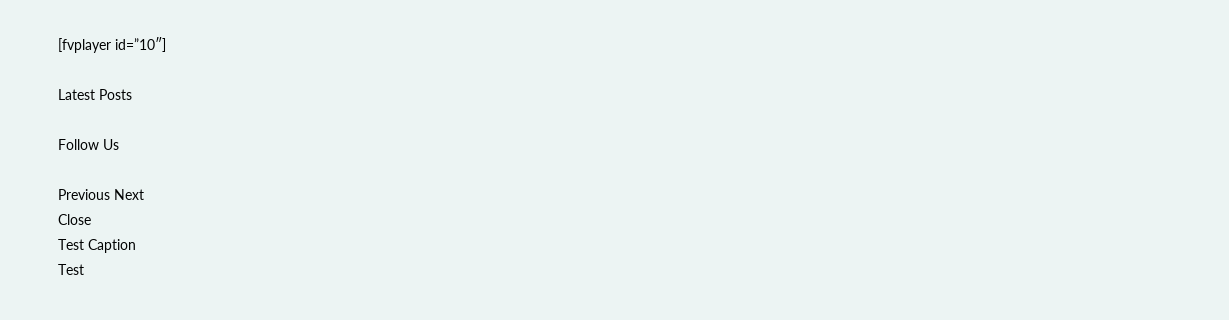[fvplayer id=”10″]

Latest Posts

Follow Us

Previous Next
Close
Test Caption
Test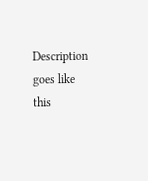Description goes like this